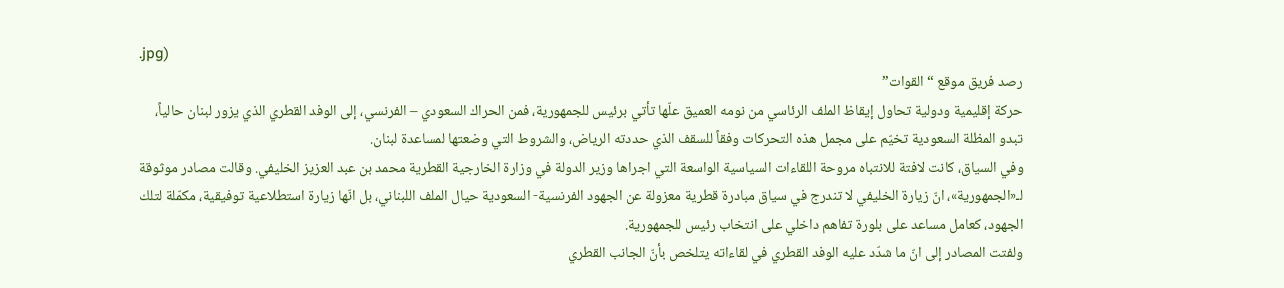.jpg)
رصد فريق موقع “القوات”
حركة إقليمية ودولية تحاول إيقاظ الملف الرئاسي من نومه العميق علّها تأتي برئيس للجمهورية، فمن الحراك السعودي – الفرنسي، إلى الوفد القطري الذي يزور لبنان حالياً، تبدو المظلة السعودية تخيّم على مجمل هذه التحركات وفقاً للسقف الذي حددته الرياض، والشروط التي وضعتها لمساعدة لبنان.
وفي السياق، كانت لافتة للانتباه مروحة اللقاءات السياسية الواسعة التي اجراها وزير الدولة في وزارة الخارجية القطرية محمد بن عبد العزيز الخليفي. وقالت مصادر موثوقة لـ«الجمهورية»، انّ زيارة الخليفي لا تندرج في سياق مبادرة قطرية معزولة عن الجهود الفرنسية- السعودية حيال الملف اللبناني، بل انّها زيارة استطلاعية توفيقية، مكمّلة لتلك الجهود، كعامل مساعد على بلورة تفاهم داخلي على انتخاب رئيس للجمهورية.
ولفتت المصادر إلى انّ ما شدّد عليه الوفد القطري في لقاءاته يتلخص بأنّ الجانب القطري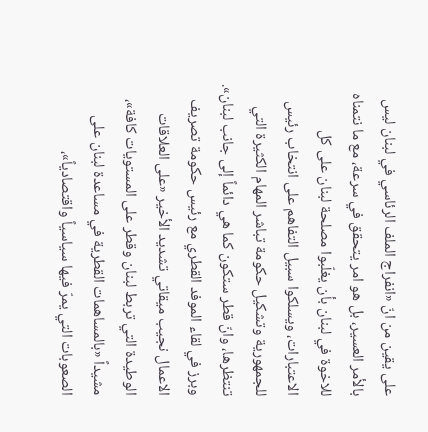على يقين من انّ «انفراج الملف الرئاسي في لبنان ليس بالأمر العسير، بل هو امر يتحقق في سرعة، مع ما نتمناه للاخوة في لبنان بأن يغلّبوا مصلحة لبنان على كل الاعتبارات، ويسلكوا سبيل التفاهم على انتخاب رئيس للجمهورية وتشكيل حكومة تباشر المهام الكثيرة التي تنتظرها، وانّ قطر ستكون كما هي دائماً إلى جانب لبنان».
وبرز في لقاء الموفد القطري مع رئيس حكومة تصريف الاعمال نجيب ميقاتي تشديد الأخير «على العلاقات الوطيدة التي تربط لبنان وقطر على المستويات كافة»، مشيداً «بالمساهمات القطرية في مساعدة لبنان على الصعوبات التي يمرّ فيها سياسياً واقتصادياً»،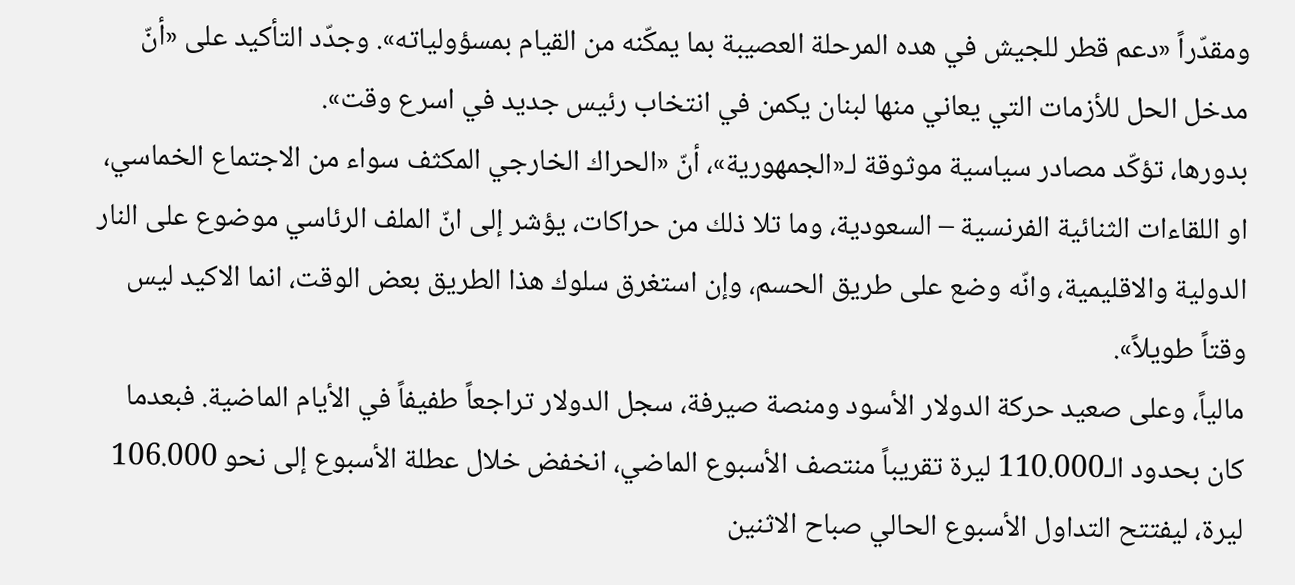ومقدّراً «دعم قطر للجيش في هده المرحلة العصيبة بما يمكّنه من القيام بمسؤولياته». وجدّد التأكيد على «أنّ مدخل الحل للأزمات التي يعاني منها لبنان يكمن في انتخاب رئيس جديد في اسرع وقت».
بدورها، تؤكّد مصادر سياسية موثوقة لـ«الجمهورية»، أنّ «الحراك الخارجي المكثف سواء من الاجتماع الخماسي، او اللقاءات الثنائية الفرنسية – السعودية، وما تلا ذلك من حراكات، يؤشر إلى انّ الملف الرئاسي موضوع على النار الدولية والاقليمية، وانّه وضع على طريق الحسم، وإن استغرق سلوك هذا الطريق بعض الوقت، انما الاكيد ليس وقتاً طويلاً».
مالياً، وعلى صعيد حركة الدولار الأسود ومنصة صيرفة، سجل الدولار تراجعاً طفيفاً في الأيام الماضية. فبعدما كان بحدود الـ110.000 ليرة تقريباً منتصف الأسبوع الماضي، انخفض خلال عطلة الأسبوع إلى نحو 106.000 ليرة، ليفتتح التداول الأسبوع الحالي صباح الاثنين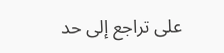على تراجع إلى حد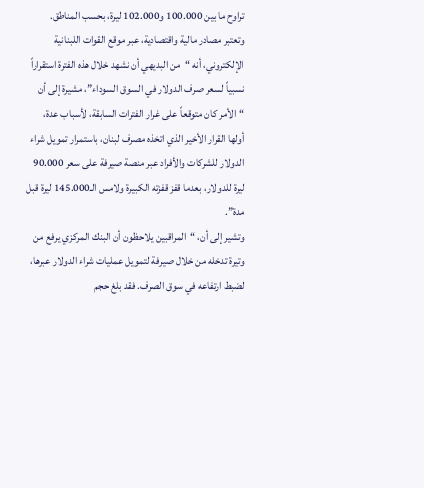تراوح ما بين 100.000 و102.000 ليرة، بحسب المناطق.
وتعتبر مصادر مالية واقتصادية، عبر موقع القوات اللبنانية الإلكتروني، أنه “من البديهي أن نشهد خلال هذه الفترة استقراراً نسبياً لسعر صرف الدولار في السوق السوداء”، مشيرة إلى أن “الأمر كان متوقعاً على غرار الفترات السابقة، لأسباب عدة، أولها القرار الأخير الذي اتخذه مصرف لبنان، باستمرار تمويل شراء الدولار للشركات والأفراد عبر منصة صيرفة على سعر 90.000 ليرة للدولار، بعدما قفز قفزته الكبيرة ولامس الـ145.000 ليرة قبل مدة”.
وتشير إلى أن، “المراقبين يلاحظون أن البنك المركزي يرفع من وتيرة تدخله من خلال صيرفة لتمويل عمليات شراء الدولار عبرها، لضبط ارتفاعه في سوق الصرف. فقد بلغ حجم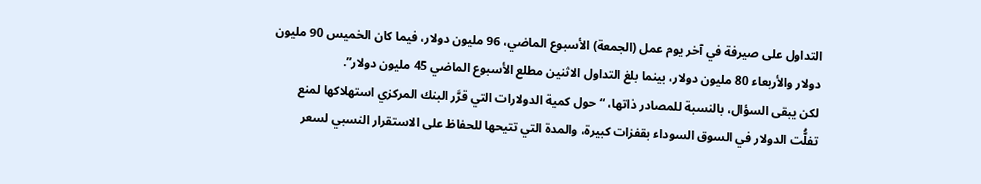التداول على صيرفة في آخر يوم عمل (الجمعة) الأسبوع الماضي، 96 مليون دولار، فيما كان الخميس 90 مليون دولار والأربعاء 80 مليون دولار، بينما بلغ التداول الاثنين مطلع الأسبوع الماضي 45 مليون دولار”.
لكن يبقى السؤال، بالنسبة للمصادر ذاتها، “حول كمية الدولارات التي قرَّر البنك المركزي استهلاكها لمنع تفلُّت الدولار في السوق السوداء بقفزات كبيرة، والمدة التي تتيحها للحفاظ على الاستقرار النسبي لسعر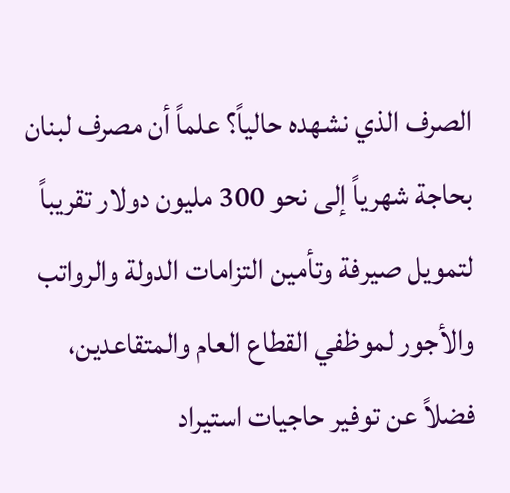الصرف الذي نشهده حالياً؟ علماً أن مصرف لبنان بحاجة شهرياً إلى نحو 300 مليون دولار تقريباً لتمويل صيرفة وتأمين التزامات الدولة والرواتب والأجور لموظفي القطاع العام والمتقاعدين، فضلاً عن توفير حاجيات استيراد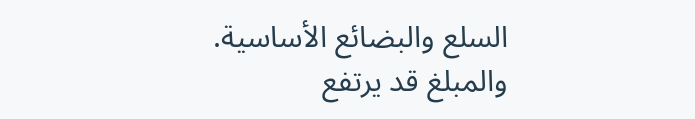السلع والبضائع الأساسية. والمبلغ قد يرتفع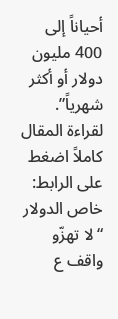أحياناً إلى 400 مليون دولار أو أكثر شهرياً”. لقراءة المقال كاملاً اضغط على الرابط: خاص الدولار “لا تهزّو واقف ع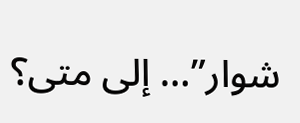شوار”… إلى متى؟